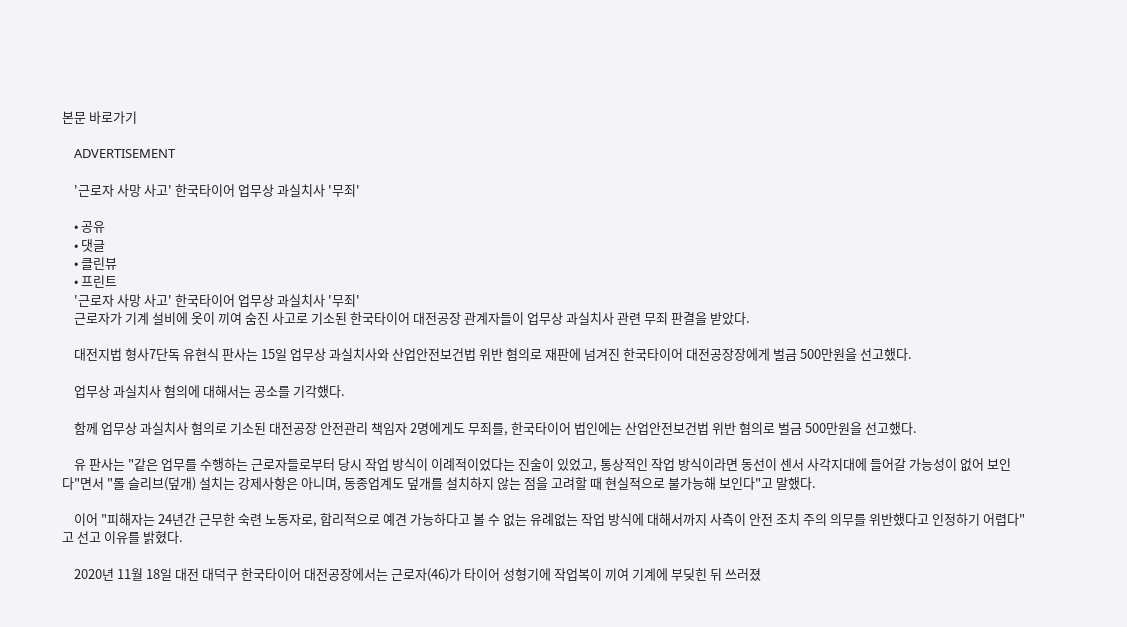본문 바로가기

    ADVERTISEMENT

    '근로자 사망 사고' 한국타이어 업무상 과실치사 '무죄'

    • 공유
    • 댓글
    • 클린뷰
    • 프린트
    '근로자 사망 사고' 한국타이어 업무상 과실치사 '무죄'
    근로자가 기계 설비에 옷이 끼여 숨진 사고로 기소된 한국타이어 대전공장 관계자들이 업무상 과실치사 관련 무죄 판결을 받았다.

    대전지법 형사7단독 유현식 판사는 15일 업무상 과실치사와 산업안전보건법 위반 혐의로 재판에 넘겨진 한국타이어 대전공장장에게 벌금 500만원을 선고했다.

    업무상 과실치사 혐의에 대해서는 공소를 기각했다.

    함께 업무상 과실치사 혐의로 기소된 대전공장 안전관리 책임자 2명에게도 무죄를, 한국타이어 법인에는 산업안전보건법 위반 혐의로 벌금 500만원을 선고했다.

    유 판사는 "같은 업무를 수행하는 근로자들로부터 당시 작업 방식이 이례적이었다는 진술이 있었고, 통상적인 작업 방식이라면 동선이 센서 사각지대에 들어갈 가능성이 없어 보인다"면서 "롤 슬리브(덮개) 설치는 강제사항은 아니며, 동종업계도 덮개를 설치하지 않는 점을 고려할 때 현실적으로 불가능해 보인다"고 말했다.

    이어 "피해자는 24년간 근무한 숙련 노동자로, 합리적으로 예견 가능하다고 볼 수 없는 유례없는 작업 방식에 대해서까지 사측이 안전 조치 주의 의무를 위반했다고 인정하기 어렵다"고 선고 이유를 밝혔다.

    2020년 11월 18일 대전 대덕구 한국타이어 대전공장에서는 근로자(46)가 타이어 성형기에 작업복이 끼여 기계에 부딪힌 뒤 쓰러졌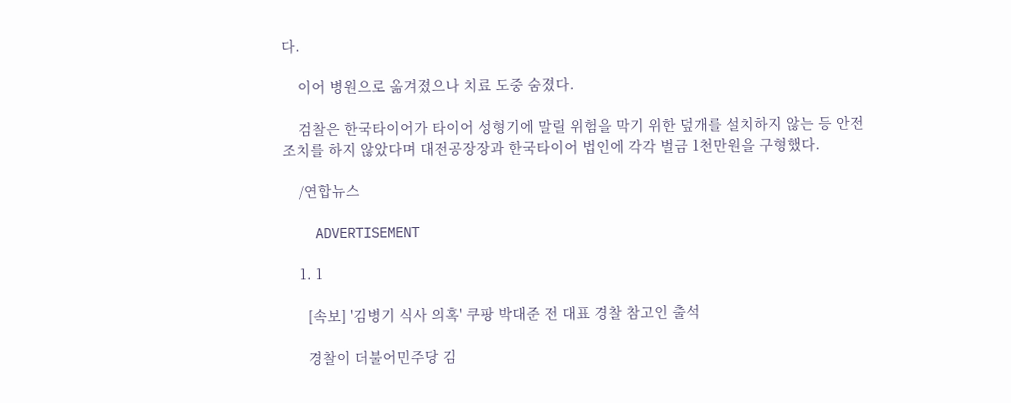다.

    이어 병원으로 옮겨졌으나 치료 도중 숨졌다.

    검찰은 한국타이어가 타이어 성형기에 말릴 위험을 막기 위한 덮개를 설치하지 않는 등 안전조치를 하지 않았다며 대전공장장과 한국타이어 법인에 각각 벌금 1천만원을 구형했다.

    /연합뉴스

    ADVERTISEMENT

    1. 1

      [속보] '김병기 식사 의혹' 쿠팡 박대준 전 대표 경찰 참고인 출석

      경찰이 더불어민주당 김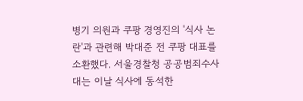병기 의원과 쿠팡 경영진의 '식사 논란'과 관련해 박대준 전 쿠팡 대표를 소환했다. 서울경찰청 공공범죄수사대는 이날 식사에 동석한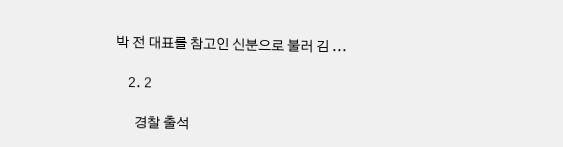박 전 대표를 참고인 신분으로 불러 김 ...

    2. 2

      경찰 출석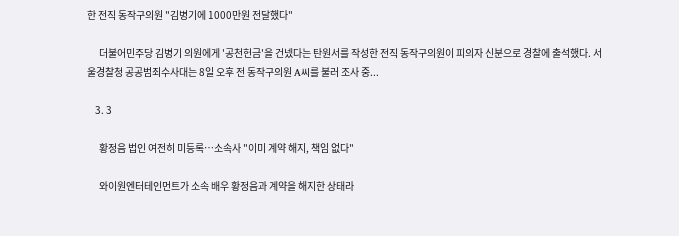한 전직 동작구의원 "김병기에 1000만원 전달했다"

      더불어민주당 김병기 의원에게 '공천헌금'을 건넸다는 탄원서를 작성한 전직 동작구의원이 피의자 신분으로 경찰에 출석했다. 서울경찰청 공공범죄수사대는 8일 오후 전 동작구의원 A씨를 불러 조사 중...

    3. 3

      황정음 법인 여전히 미등록…소속사 "이미 계약 해지, 책임 없다"

      와이원엔터테인먼트가 소속 배우 황정음과 계약을 해지한 상태라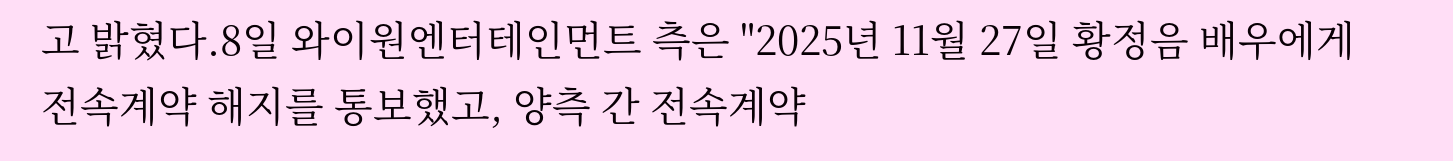고 밝혔다.8일 와이원엔터테인먼트 측은 "2025년 11월 27일 황정음 배우에게 전속계약 해지를 통보했고, 양측 간 전속계약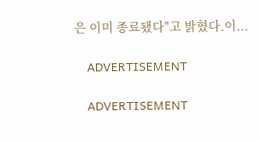은 이미 종료됐다"고 밝혔다.이...

    ADVERTISEMENT

    ADVERTISEMENT